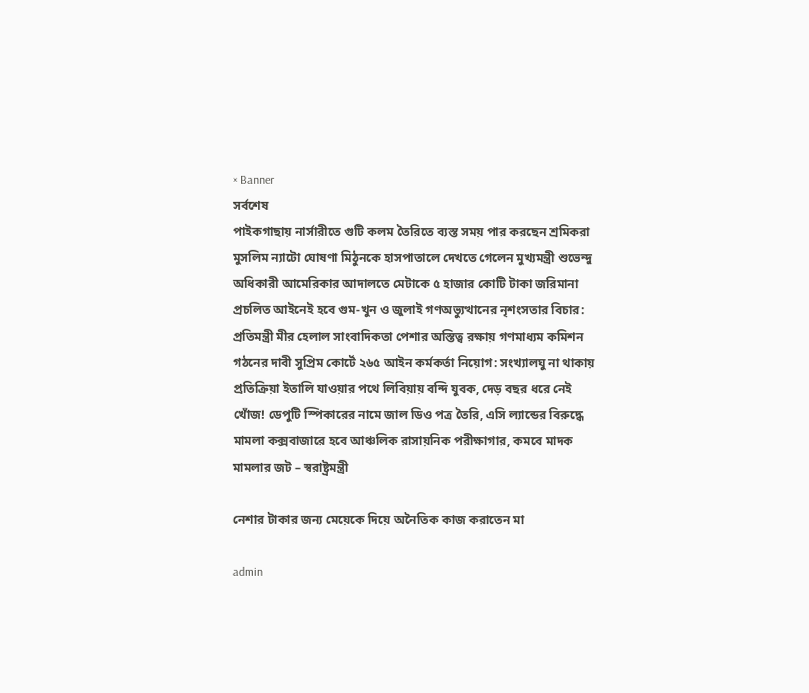× Banner
সর্বশেষ
পাইকগাছায় নার্সারীতে গুটি কলম তৈরিতে ব্যস্ত সময় পার করছেন শ্রমিকরা  মুসলিম ন্যাটো ঘোষণা মিঠুনকে হাসপাতালে দেখতে গেলেন মুখ্যমন্ত্রী শুভেন্দু অধিকারী আমেরিকার আদালতে মেটাকে ৫ হাজার কোটি টাকা জরিমানা প্রচলিত আইনেই হবে গুম-খুন ও জুলাই গণঅভ্যুত্থানের নৃশংসতার বিচার: প্রতিমন্ত্রী মীর হেলাল সাংবাদিকতা পেশার অস্তিত্ব রক্ষায় গণমাধ্যম কমিশন গঠনের দাবী সুপ্রিম কোর্টে ২৬৫ আইন কর্মকর্তা নিয়োগ: সংখ্যালঘু না থাকায় প্রতিক্রিয়া ইতালি যাওয়ার পথে লিবিয়ায় বন্দি যুবক, দেড় বছর ধরে নেই খোঁজ! ডেপুটি স্পিকারের নামে জাল ডিও পত্র তৈরি, এসি ল্যান্ডের বিরুদ্ধে মামলা কক্সবাজারে হবে আঞ্চলিক রাসায়নিক পরীক্ষাগার, কমবে মাদক মামলার জট – স্বরাষ্ট্রমন্ত্রী

নেশার টাকার জন্য মেয়েকে দিয়ে অনৈতিক কাজ করাতেন মা

admin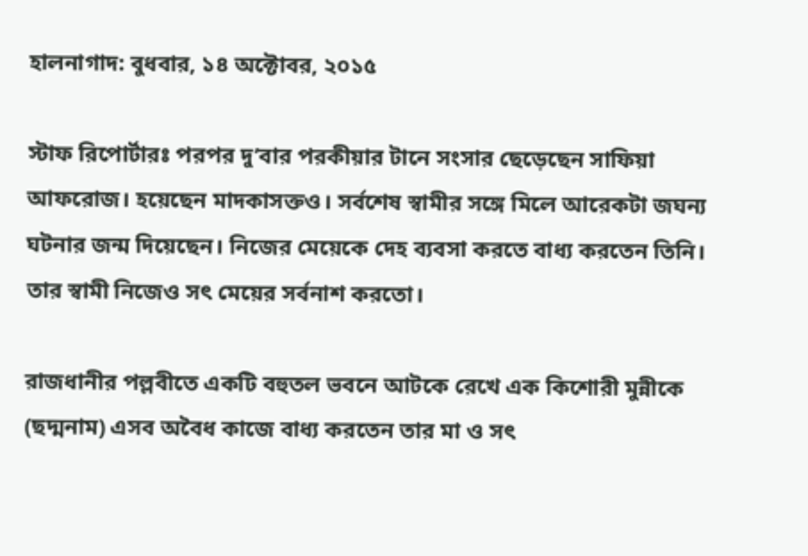হালনাগাদ: বুধবার, ১৪ অক্টোবর, ২০১৫

স্টাফ রিপোর্টারঃ পরপর দু’বার পরকীয়ার টানে সংসার ছেড়েছেন সাফিয়া আফরোজ। হয়েছেন মাদকাসক্তও। সর্বশেষ স্বামীর সঙ্গে মিলে আরেকটা জঘন্য ঘটনার জন্ম দিয়েছেন। নিজের মেয়েকে দেহ ব্যবসা করতে বাধ্য করতেন তিনি। তার স্বামী নিজেও সৎ মেয়ের সর্বনাশ করতো।

রাজধানীর পল্লবীতে একটি বহুতল ভবনে আটকে রেখে এক কিশোরী মুন্নীকে (ছদ্মনাম) এসব অবৈধ কাজে বাধ্য করতেন তার মা ও সৎ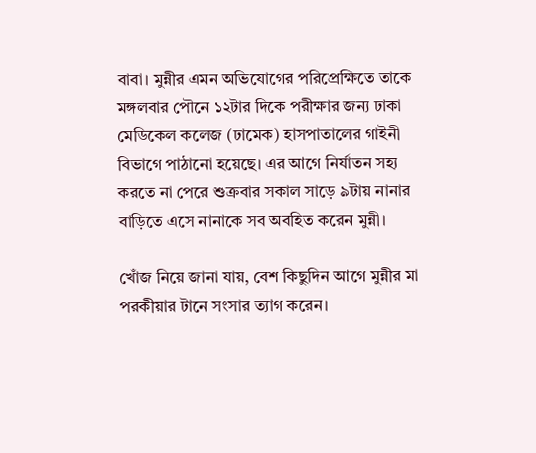বাবা। মুন্নীর এমন অভিযোগের পরিপ্রেক্ষিতে তাকে মঙ্গলবার পৌনে ১২টার দিকে পরীক্ষার জন্য ঢাকা মেডিকেল কলেজ (ঢামেক) হাসপাতালের গাইনী বিভাগে পাঠানো হয়েছে। এর আগে নির্যাতন সহ্য করতে না পেরে শুক্রবার সকাল সাড়ে ৯টায় নানার বাড়িতে এসে নানাকে সব অবহিত করেন মুন্নী।

খোঁজ নিয়ে জানা যায়, বেশ কিছুদিন আগে মুন্নীর মা পরকীয়ার টানে সংসার ত্যাগ করেন।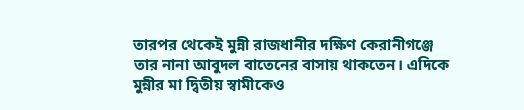তারপর থেকেই মুন্নী রাজধানীর দক্ষিণ কেরানীগঞ্জে তার নানা আবুদল বাতেনের বাসায় থাকতেন। এদিকে মুন্নীর মা দ্বিতীয় স্বামীকেও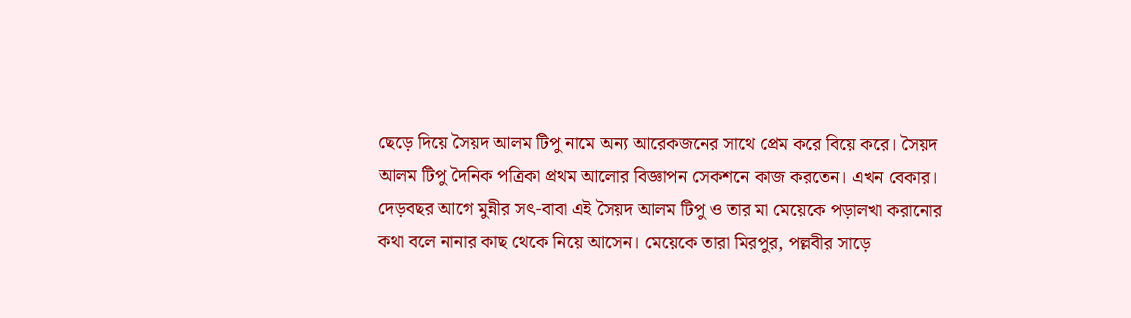ছেড়ে দিয়ে সৈয়দ আলম টিপু নামে অন্য আরেকজনের সাথে প্রেম করে বিয়ে করে। সৈয়দ আলম টিপু দৈনিক পত্রিকা প্রথম আলোর বিজ্ঞাপন সেকশনে কাজ করতেন। এখন বেকার। দেড়বছর আগে মুন্নীর সৎ-বাবা এই সৈয়দ আলম টিপু ও তার মা মেয়েকে পড়ালখা করানোর কথা বলে নানার কাছ থেকে নিয়ে আসেন। মেয়েকে তারা মিরপুর, পল্লবীর সাড়ে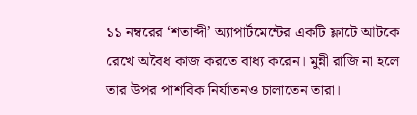১১ নম্বরের ‘শতাব্দী’ অ্যাপার্টমেন্টের একটি ফ্লাটে আটকে রেখে অবৈধ কাজ করতে বাধ্য করেন। মুন্নী রাজি না হলে তার উপর পাশবিক নির্যাতনও চালাতেন তারা।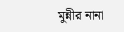মুন্নীর নানা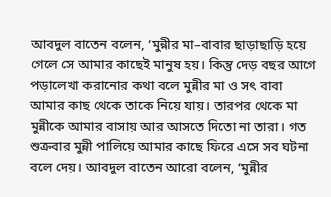আবদুল বাতেন বলেন, ‘মুন্নীর মা–বাবার ছাড়াছাড়ি হয়ে গেলে সে আমার কাছেই মানুষ হয়। কিন্তু দেড় বছর আগে পড়ালেখা করানোর কথা বলে মুন্নীর মা ও সৎ বাবা আমার কাছ থেকে তাকে নিয়ে যায়। তারপর থেকে মা মুন্নীকে আমার বাসায় আর আসতে দিতো না তারা। গত শুক্রবার মুন্নী পালিয়ে আমার কাছে ফিরে এসে সব ঘটনা বলে দেয়। আবদুল বাতেন আরো বলেন, ‘মুন্নীর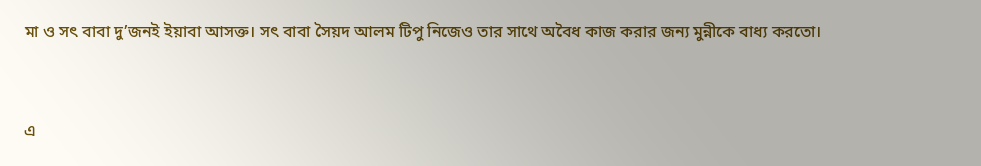মা ও সৎ বাবা দু’জনই ইয়াবা আসক্ত। সৎ বাবা সৈয়দ আলম টিপু নিজেও তার সাথে অবৈধ কাজ করার জন্য মুন্নীকে বাধ্য করতো।


এ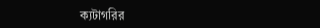ক্যটাগরির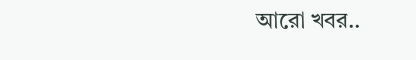আরো খবর..